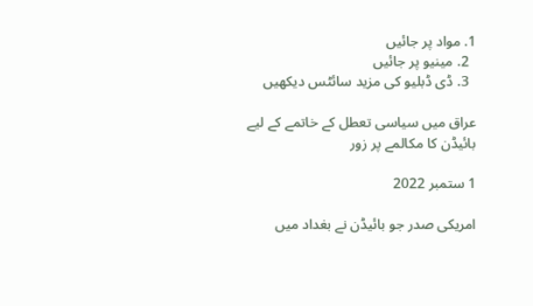1. مواد پر جائیں
  2. مینیو پر جائیں
  3. ڈی ڈبلیو کی مزید سائٹس دیکھیں

عراق میں سیاسی تعطل کے خاتمے کے لیے بائیڈن کا مکالمے پر زور

1 ستمبر 2022

امریکی صدر جو بائیڈن نے بغداد میں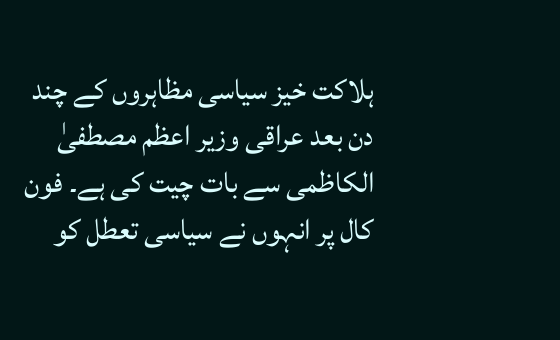ہلاکت خیز سیاسی مظاہروں کے چند دن بعد عراقی وزیر اعظم مصطفیٰ الکاظمی سے بات چیت کی ہے۔ فون کال پر انہوں نے سیاسی تعطل کو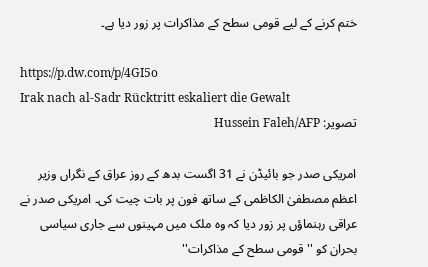ختم کرنے کے لیے قومی سطح کے مذاکرات پر زور دیا ہے۔

https://p.dw.com/p/4GI5o
Irak nach al-Sadr Rücktritt eskaliert die Gewalt
تصویر: Hussein Faleh/AFP

امریکی صدر جو بائیڈن نے 31 اگست بدھ کے روز عراق کے نگراں وزیر اعظم مصطفیٰ الکاظمی کے ساتھ فون پر بات چیت کی۔ امریکی صدر نے عراقی رہنماؤں پر زور دیا کہ وہ ملک میں مہینوں سے جاری سیاسی بحران کو ''قومی سطح کے مذاکرات''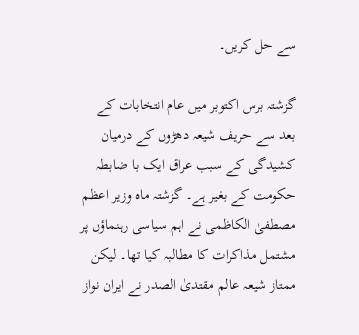سے حل کریں۔

گزشتہ برس اکتوبر میں عام انتخابات کے بعد سے حریف شیعہ دھڑوں کے درمیان کشیدگی کے سبب عراق ایک با ضابطہ حکومت کے بغیر ہے۔ گزشتہ ماہ وزیر اعظم مصطفیٰ الکاظمی نے اہم سیاسی رہنماؤں پر مشتمل مذاکرات کا مطالبہ کیا تھا۔ لیکن ممتاز شیعہ عالم مقتدیٰ الصدر نے ایران نواز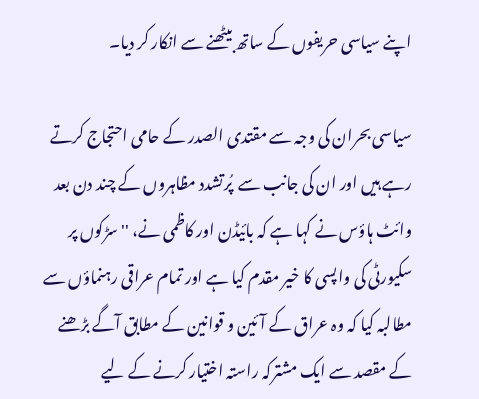اپنے سیاسی حریفوں کے ساتھ بیٹھنے سے انکار کر دیا۔

سیاسی بحران کی وجہ سے مقتدی الصدر کے حامی احتجاج کرتے رہے ہیں اور ان کی جانب سے  پُرتشدد مظاہروں کے چند دن بعد وائٹ ہاؤس نے کہا ہے کہ بائیڈن اور کاظمی نے، ''سڑکوں پر سکیورٹی کی واپسی کا خیر مقدم کیا ہے اور تمام عراقی رہنماؤں سے مطالبہ کیا کہ وہ عراق کے آئین و قوانین کے مطابق آگے بڑھنے کے مقصد سے ایک مشترکہ راستہ اختیار کرنے کے لیے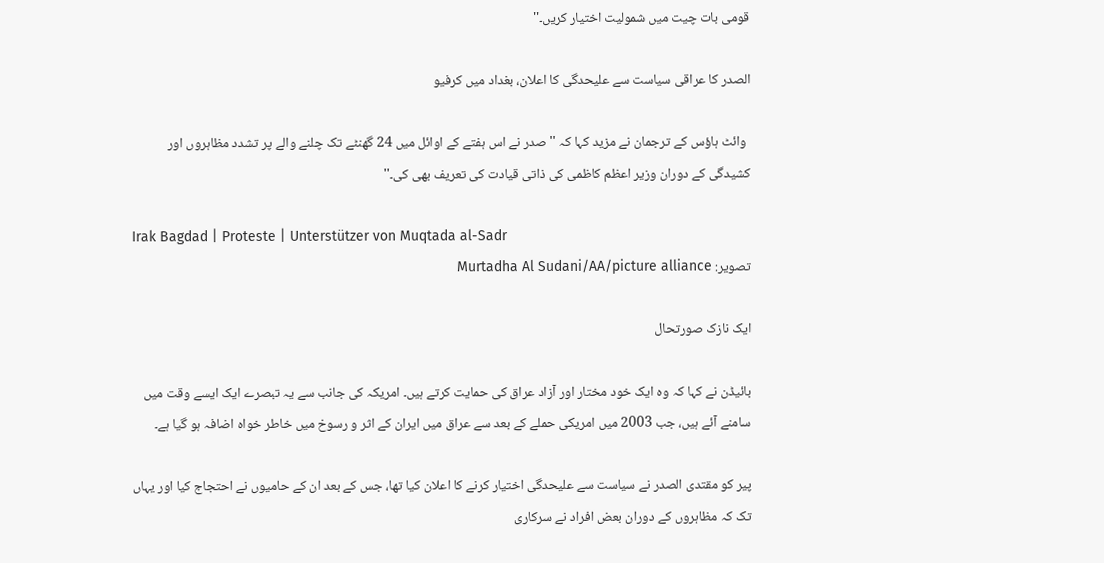قومی بات چیت میں شمولیت اختیار کریں۔''

الصدر کا عراقی سیاست سے علیحدگی کا اعلان، بغداد میں کرفیو

 وائٹ ہاؤس کے ترجمان نے مزید کہا کہ ''صدر نے اس ہفتے کے اوائل میں 24 گھنٹے تک چلنے والے پر تشدد مظاہروں اور کشیدگی کے دوران وزیر اعظم کاظمی کی ذاتی قیادت کی تعریف بھی کی۔''

Irak Bagdad | Proteste | Unterstützer von Muqtada al-Sadr
تصویر: Murtadha Al Sudani/AA/picture alliance

ایک نازک صورتحال

بائیڈن نے کہا کہ وہ ایک خود مختار اور آزاد عراق کی حمایت کرتے ہیں۔ امریکہ کی جانب سے یہ تبصرے ایک ایسے وقت میں سامنے آئے ہیں، جب 2003 میں امریکی حملے کے بعد سے عراق میں ایران کے اثر و رسوخ میں خاطر خواہ اضافہ ہو گیا ہے۔

پیر کو مقتدی الصدر نے سیاست سے علیحدگی اختیار کرنے کا اعلان کیا تھا، جس کے بعد ان کے حامیوں نے احتجاج کیا اور یہاں تک کہ مظاہروں کے دوران بعض افراد نے سرکاری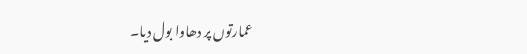عمارتوں پر دھاوا بول دیا۔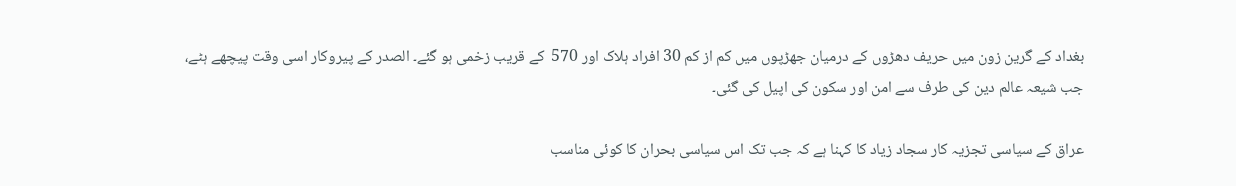بغداد کے گرین زون میں حریف دھڑوں کے درمیان جھڑپوں میں کم از کم 30 افراد ہلاک اور 570  کے قریب زخمی ہو گئے۔ الصدر کے پیروکار اسی وقت پیچھے ہٹے، جب شیعہ عالم دین کی طرف سے امن اور سکون کی اپیل کی گئی۔

عراق کے سیاسی تجزیہ کار سجاد زیاد کا کہنا ہے کہ جب تک اس سیاسی بحران کا کوئی مناسب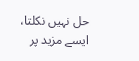حل نہیں نکلتا، ایسے مزید پر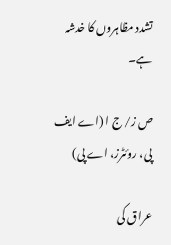تشدد مظاہروں کا خدشہ ہے۔

ص ز/ ج ا (اے ایف پی، روئٹرز، اے پی)

عراق کی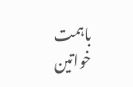باہمت خواتین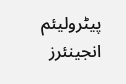پیٹرولیئم انجینئرز